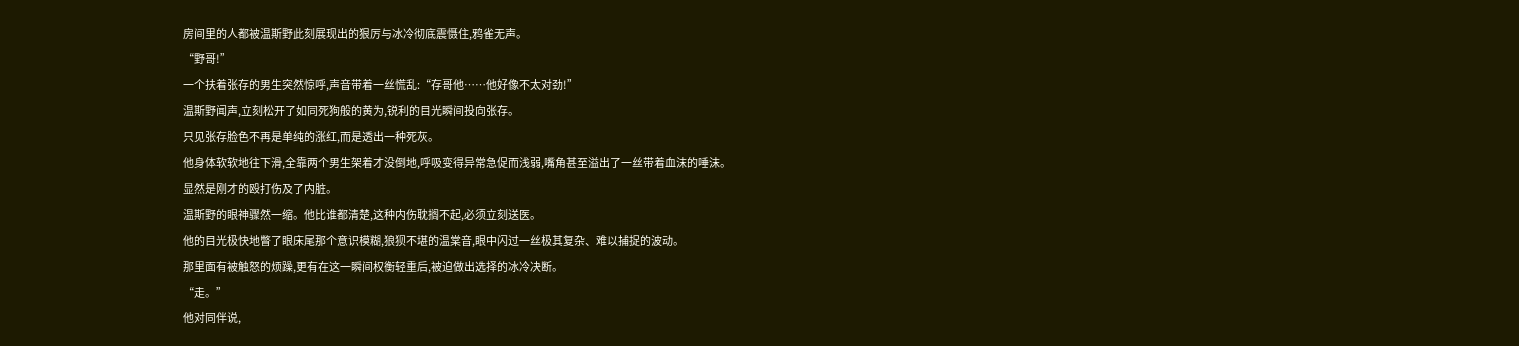房间里的人都被温斯野此刻展现出的狠厉与冰冷彻底震慑住,鸦雀无声。
“野哥!”
一个扶着张存的男生突然惊呼,声音带着一丝慌乱:“存哥他……他好像不太对劲!”
温斯野闻声,立刻松开了如同死狗般的黄为,锐利的目光瞬间投向张存。
只见张存脸色不再是单纯的涨红,而是透出一种死灰。
他身体软软地往下滑,全靠两个男生架着才没倒地,呼吸变得异常急促而浅弱,嘴角甚至溢出了一丝带着血沫的唾沫。
显然是刚才的殴打伤及了内脏。
温斯野的眼神骤然一缩。他比谁都清楚,这种内伤耽搁不起,必须立刻送医。
他的目光极快地瞥了眼床尾那个意识模糊,狼狈不堪的温棠音,眼中闪过一丝极其复杂、难以捕捉的波动。
那里面有被触怒的烦躁,更有在这一瞬间权衡轻重后,被迫做出选择的冰冷决断。
“走。”
他对同伴说,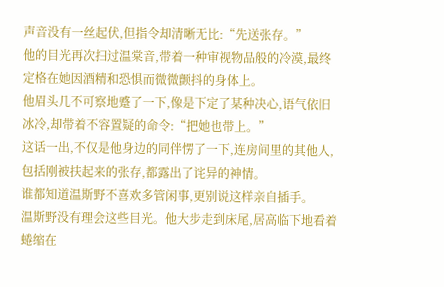声音没有一丝起伏,但指令却清晰无比:“先送张存。”
他的目光再次扫过温棠音,带着一种审视物品般的冷漠,最终定格在她因酒精和恐惧而微微颤抖的身体上。
他眉头几不可察地蹙了一下,像是下定了某种决心,语气依旧冰冷,却带着不容置疑的命令:“把她也带上。”
这话一出,不仅是他身边的同伴愣了一下,连房间里的其他人,包括刚被扶起来的张存,都露出了诧异的神情。
谁都知道温斯野不喜欢多管闲事,更别说这样亲自插手。
温斯野没有理会这些目光。他大步走到床尾,居高临下地看着蜷缩在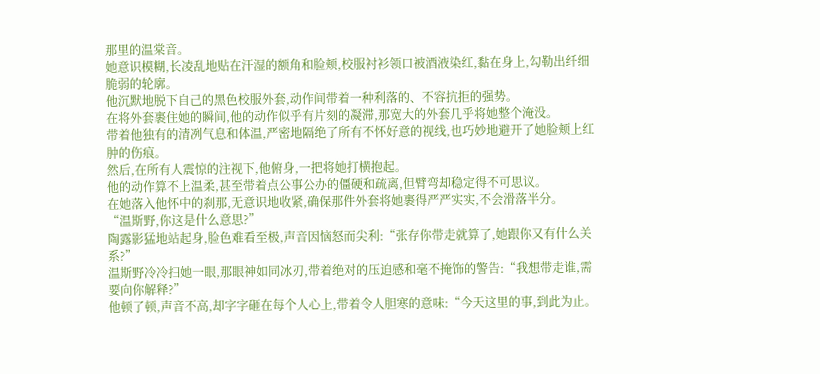那里的温棠音。
她意识模糊,长凌乱地贴在汗湿的额角和脸颊,校服衬衫领口被酒液染红,黏在身上,勾勒出纤细脆弱的轮廓。
他沉默地脱下自己的黑色校服外套,动作间带着一种利落的、不容抗拒的强势。
在将外套裹住她的瞬间,他的动作似乎有片刻的凝滞,那宽大的外套几乎将她整个淹没。
带着他独有的清冽气息和体温,严密地隔绝了所有不怀好意的视线,也巧妙地避开了她脸颊上红肿的伤痕。
然后,在所有人震惊的注视下,他俯身,一把将她打横抱起。
他的动作算不上温柔,甚至带着点公事公办的僵硬和疏离,但臂弯却稳定得不可思议。
在她落入他怀中的刹那,无意识地收紧,确保那件外套将她裹得严严实实,不会滑落半分。
“温斯野,你这是什么意思?”
陶露影猛地站起身,脸色难看至极,声音因恼怒而尖利:“张存你带走就算了,她跟你又有什么关系?”
温斯野冷冷扫她一眼,那眼神如同冰刃,带着绝对的压迫感和毫不掩饰的警告:“我想带走谁,需要向你解释?”
他顿了顿,声音不高,却字字砸在每个人心上,带着令人胆寒的意味:“今天这里的事,到此为止。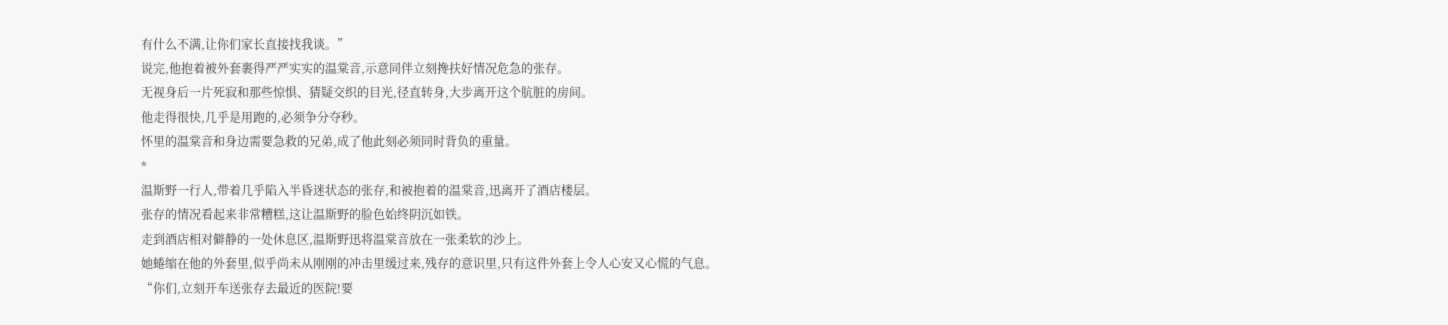有什么不满,让你们家长直接找我谈。”
说完,他抱着被外套裹得严严实实的温棠音,示意同伴立刻搀扶好情况危急的张存。
无视身后一片死寂和那些惊惧、猜疑交织的目光,径直转身,大步离开这个肮脏的房间。
他走得很快,几乎是用跑的,必须争分夺秒。
怀里的温棠音和身边需要急救的兄弟,成了他此刻必须同时背负的重量。
*
温斯野一行人,带着几乎陷入半昏迷状态的张存,和被抱着的温棠音,迅离开了酒店楼层。
张存的情况看起来非常糟糕,这让温斯野的脸色始终阴沉如铁。
走到酒店相对僻静的一处休息区,温斯野迅将温棠音放在一张柔软的沙上。
她蜷缩在他的外套里,似乎尚未从刚刚的冲击里缓过来,残存的意识里,只有这件外套上令人心安又心慌的气息。
“你们,立刻开车送张存去最近的医院!要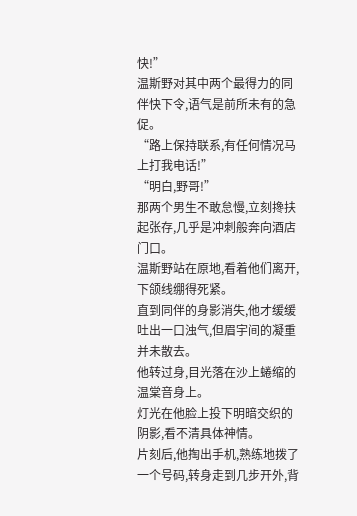快!”
温斯野对其中两个最得力的同伴快下令,语气是前所未有的急促。
“路上保持联系,有任何情况马上打我电话!”
“明白,野哥!”
那两个男生不敢怠慢,立刻搀扶起张存,几乎是冲刺般奔向酒店门口。
温斯野站在原地,看着他们离开,下颌线绷得死紧。
直到同伴的身影消失,他才缓缓吐出一口浊气,但眉宇间的凝重并未散去。
他转过身,目光落在沙上蜷缩的温棠音身上。
灯光在他脸上投下明暗交织的阴影,看不清具体神情。
片刻后,他掏出手机,熟练地拨了一个号码,转身走到几步开外,背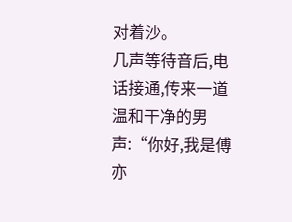对着沙。
几声等待音后,电话接通,传来一道温和干净的男声:“你好,我是傅亦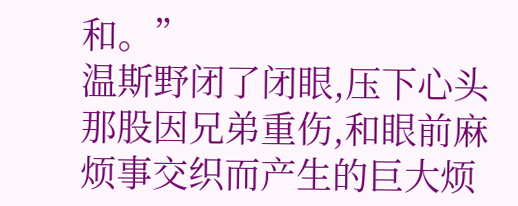和。”
温斯野闭了闭眼,压下心头那股因兄弟重伤,和眼前麻烦事交织而产生的巨大烦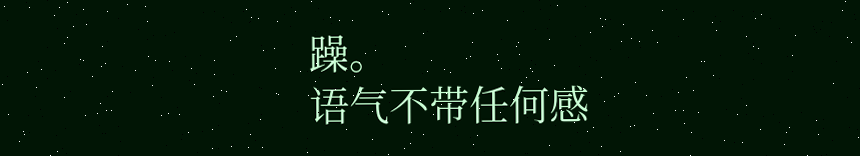躁。
语气不带任何感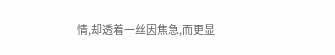情,却透着一丝因焦急,而更显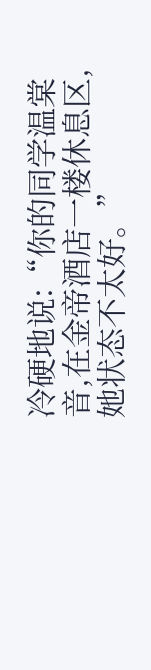冷硬地说:“你的同学温棠音,在金帝酒店一楼休息区,她状态不太好。”